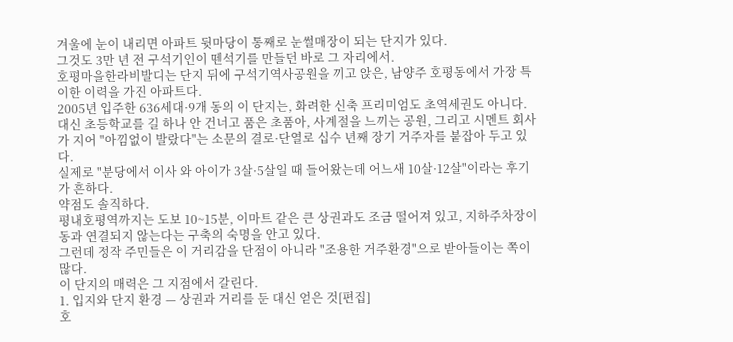겨울에 눈이 내리면 아파트 뒷마당이 통째로 눈썰매장이 되는 단지가 있다.
그것도 3만 년 전 구석기인이 뗀석기를 만들던 바로 그 자리에서.
호평마을한라비발디는 단지 뒤에 구석기역사공원을 끼고 앉은, 남양주 호평동에서 가장 특이한 이력을 가진 아파트다.
2005년 입주한 636세대·9개 동의 이 단지는, 화려한 신축 프리미엄도 초역세권도 아니다.
대신 초등학교를 길 하나 안 건너고 품은 초품아, 사계절을 느끼는 공원, 그리고 시멘트 회사가 지어 "아낌없이 발랐다"는 소문의 결로·단열로 십수 년째 장기 거주자를 붙잡아 두고 있다.
실제로 "분당에서 이사 와 아이가 3살·5살일 때 들어왔는데 어느새 10살·12살"이라는 후기가 흔하다.
약점도 솔직하다.
평내호평역까지는 도보 10~15분, 이마트 같은 큰 상권과도 조금 떨어져 있고, 지하주차장이 동과 연결되지 않는다는 구축의 숙명을 안고 있다.
그런데 정작 주민들은 이 거리감을 단점이 아니라 "조용한 거주환경"으로 받아들이는 쪽이 많다.
이 단지의 매력은 그 지점에서 갈린다.
1. 입지와 단지 환경 — 상권과 거리를 둔 대신 얻은 것[편집]
호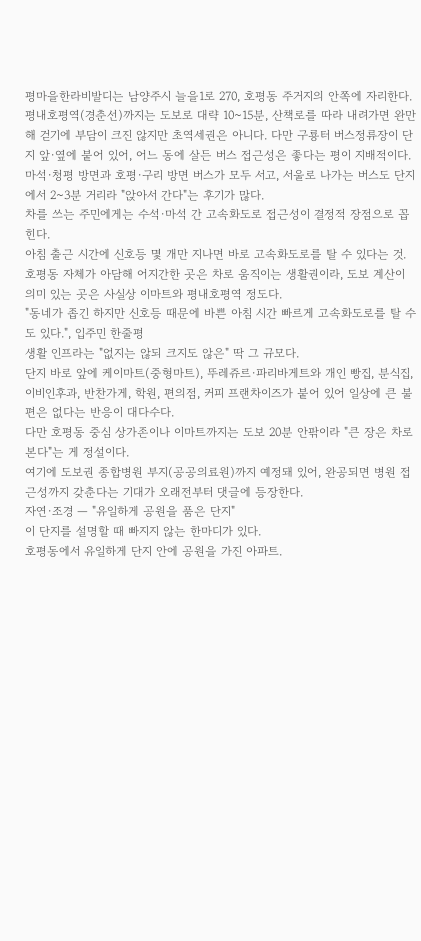평마을한라비발디는 남양주시 늘을1로 270, 호평동 주거지의 안쪽에 자리한다.
평내호평역(경춘선)까지는 도보로 대략 10~15분, 산책로를 따라 내려가면 완만해 걷기에 부담이 크진 않지만 초역세권은 아니다. 다만 구룡터 버스정류장이 단지 앞·옆에 붙어 있어, 어느 동에 살든 버스 접근성은 좋다는 평이 지배적이다.
마석·청평 방면과 호평·구리 방면 버스가 모두 서고, 서울로 나가는 버스도 단지에서 2~3분 거리라 "앉아서 간다"는 후기가 많다.
차를 쓰는 주민에게는 수석·마석 간 고속화도로 접근성이 결정적 장점으로 꼽힌다.
아침 출근 시간에 신호등 몇 개만 지나면 바로 고속화도로를 탈 수 있다는 것.
호평동 자체가 아담해 어지간한 곳은 차로 움직이는 생활권이라, 도보 계산이 의미 있는 곳은 사실상 이마트와 평내호평역 정도다.
"동네가 좁긴 하지만 신호등 때문에 바쁜 아침 시간 빠르게 고속화도로를 탈 수도 있다.", 입주민 한줄평
생활 인프라는 "없지는 않되 크지도 않은" 딱 그 규모다.
단지 바로 앞에 케이마트(중형마트), 뚜레쥬르·파리바게트와 개인 빵집, 분식집, 이비인후과, 반찬가게, 학원, 편의점, 커피 프랜차이즈가 붙어 있어 일상에 큰 불편은 없다는 반응이 대다수다.
다만 호평동 중심 상가존이나 이마트까지는 도보 20분 안팎이라 "큰 장은 차로 본다"는 게 정설이다.
여기에 도보권 종합병원 부지(공공의료원)까지 예정돼 있어, 완공되면 병원 접근성까지 갖춘다는 기대가 오래전부터 댓글에 등장한다.
자연·조경 — "유일하게 공원을 품은 단지"
이 단지를 설명할 때 빠지지 않는 한마디가 있다.
호평동에서 유일하게 단지 안에 공원을 가진 아파트.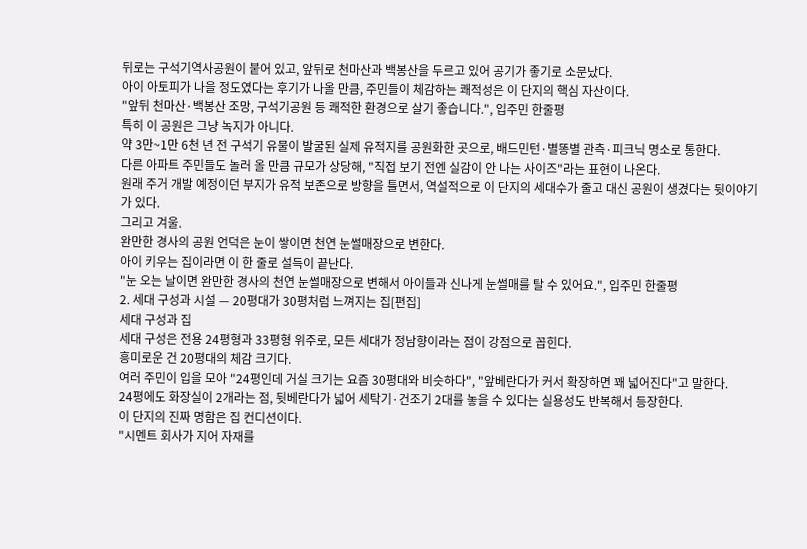뒤로는 구석기역사공원이 붙어 있고, 앞뒤로 천마산과 백봉산을 두르고 있어 공기가 좋기로 소문났다.
아이 아토피가 나을 정도였다는 후기가 나올 만큼, 주민들이 체감하는 쾌적성은 이 단지의 핵심 자산이다.
"앞뒤 천마산·백봉산 조망, 구석기공원 등 쾌적한 환경으로 살기 좋습니다.", 입주민 한줄평
특히 이 공원은 그냥 녹지가 아니다.
약 3만~1만 6천 년 전 구석기 유물이 발굴된 실제 유적지를 공원화한 곳으로, 배드민턴·별똥별 관측·피크닉 명소로 통한다.
다른 아파트 주민들도 놀러 올 만큼 규모가 상당해, "직접 보기 전엔 실감이 안 나는 사이즈"라는 표현이 나온다.
원래 주거 개발 예정이던 부지가 유적 보존으로 방향을 틀면서, 역설적으로 이 단지의 세대수가 줄고 대신 공원이 생겼다는 뒷이야기가 있다.
그리고 겨울.
완만한 경사의 공원 언덕은 눈이 쌓이면 천연 눈썰매장으로 변한다.
아이 키우는 집이라면 이 한 줄로 설득이 끝난다.
"눈 오는 날이면 완만한 경사의 천연 눈썰매장으로 변해서 아이들과 신나게 눈썰매를 탈 수 있어요.", 입주민 한줄평
2. 세대 구성과 시설 — 20평대가 30평처럼 느껴지는 집[편집]
세대 구성과 집
세대 구성은 전용 24평형과 33평형 위주로, 모든 세대가 정남향이라는 점이 강점으로 꼽힌다.
흥미로운 건 20평대의 체감 크기다.
여러 주민이 입을 모아 "24평인데 거실 크기는 요즘 30평대와 비슷하다", "앞베란다가 커서 확장하면 꽤 넓어진다"고 말한다.
24평에도 화장실이 2개라는 점, 뒷베란다가 넓어 세탁기·건조기 2대를 놓을 수 있다는 실용성도 반복해서 등장한다.
이 단지의 진짜 명함은 집 컨디션이다.
"시멘트 회사가 지어 자재를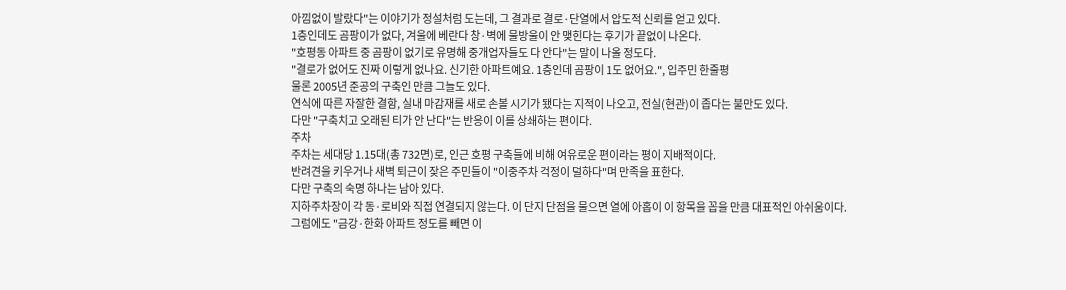아낌없이 발랐다"는 이야기가 정설처럼 도는데, 그 결과로 결로·단열에서 압도적 신뢰를 얻고 있다.
1층인데도 곰팡이가 없다, 겨울에 베란다 창·벽에 물방울이 안 맺힌다는 후기가 끝없이 나온다.
"호평동 아파트 중 곰팡이 없기로 유명해 중개업자들도 다 안다"는 말이 나올 정도다.
"결로가 없어도 진짜 이렇게 없나요. 신기한 아파트예요. 1층인데 곰팡이 1도 없어요.", 입주민 한줄평
물론 2005년 준공의 구축인 만큼 그늘도 있다.
연식에 따른 자잘한 결함, 실내 마감재를 새로 손볼 시기가 됐다는 지적이 나오고, 전실(현관)이 좁다는 불만도 있다.
다만 "구축치고 오래된 티가 안 난다"는 반응이 이를 상쇄하는 편이다.
주차
주차는 세대당 1.15대(총 732면)로, 인근 호평 구축들에 비해 여유로운 편이라는 평이 지배적이다.
반려견을 키우거나 새벽 퇴근이 잦은 주민들이 "이중주차 걱정이 덜하다"며 만족을 표한다.
다만 구축의 숙명 하나는 남아 있다.
지하주차장이 각 동·로비와 직접 연결되지 않는다. 이 단지 단점을 물으면 열에 아홉이 이 항목을 꼽을 만큼 대표적인 아쉬움이다.
그럼에도 "금강·한화 아파트 정도를 빼면 이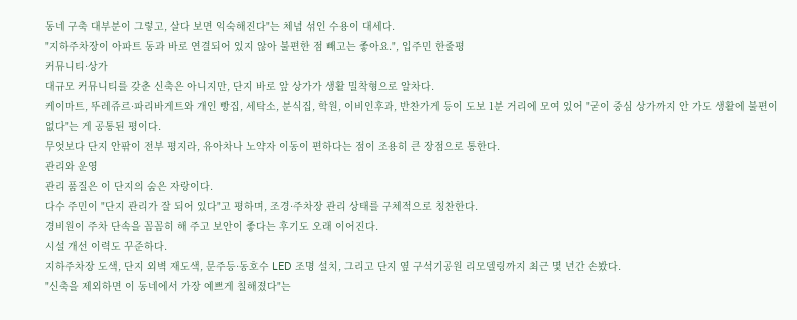동네 구축 대부분이 그렇고, 살다 보면 익숙해진다"는 체념 섞인 수용이 대세다.
"지하주차장이 아파트 동과 바로 연결되어 있지 않아 불편한 점 빼고는 좋아요.", 입주민 한줄평
커뮤니티·상가
대규모 커뮤니티를 갖춘 신축은 아니지만, 단지 바로 앞 상가가 생활 밀착형으로 알차다.
케이마트, 뚜레쥬르·파리바게트와 개인 빵집, 세탁소, 분식집, 학원, 이비인후과, 반찬가게 등이 도보 1분 거리에 모여 있어 "굳이 중심 상가까지 안 가도 생활에 불편이 없다"는 게 공통된 평이다.
무엇보다 단지 안팎이 전부 평지라, 유아차나 노약자 이동이 편하다는 점이 조용히 큰 장점으로 통한다.
관리와 운영
관리 품질은 이 단지의 숨은 자랑이다.
다수 주민이 "단지 관리가 잘 되어 있다"고 평하며, 조경·주차장 관리 상태를 구체적으로 칭찬한다.
경비원이 주차 단속을 꼼꼼히 해 주고 보안이 좋다는 후기도 오래 이어진다.
시설 개선 이력도 꾸준하다.
지하주차장 도색, 단지 외벽 재도색, 문주등·동호수 LED 조명 설치, 그리고 단지 옆 구석기공원 리모델링까지 최근 몇 년간 손봤다.
"신축을 제외하면 이 동네에서 가장 예쁘게 칠해졌다"는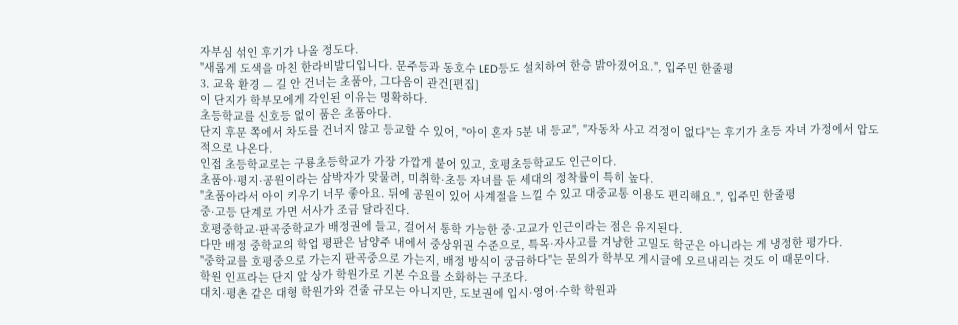자부심 섞인 후기가 나올 정도다.
"새롭게 도색을 마친 한라비발디입니다. 문주등과 동호수 LED등도 설치하여 한층 밝아졌어요.", 입주민 한줄평
3. 교육 환경 — 길 안 건너는 초품아, 그다음이 관건[편집]
이 단지가 학부모에게 각인된 이유는 명확하다.
초등학교를 신호등 없이 품은 초품아다.
단지 후문 쪽에서 차도를 건너지 않고 등교할 수 있어, "아이 혼자 5분 내 등교", "자동차 사고 걱정이 없다"는 후기가 초등 자녀 가정에서 압도적으로 나온다.
인접 초등학교로는 구룡초등학교가 가장 가깝게 붙어 있고, 호평초등학교도 인근이다.
초품아·평지·공원이라는 삼박자가 맞물려, 미취학·초등 자녀를 둔 세대의 정착률이 특히 높다.
"초품아라서 아이 키우기 너무 좋아요. 뒤에 공원이 있어 사계절을 느낄 수 있고 대중교통 이용도 편리해요.", 입주민 한줄평
중·고등 단계로 가면 서사가 조금 달라진다.
호평중학교·판곡중학교가 배정권에 들고, 걸어서 통학 가능한 중·고교가 인근이라는 점은 유지된다.
다만 배정 중학교의 학업 평판은 남양주 내에서 중상위권 수준으로, 특목·자사고를 겨냥한 고밀도 학군은 아니라는 게 냉정한 평가다.
"중학교를 호평중으로 가는지 판곡중으로 가는지, 배정 방식이 궁금하다"는 문의가 학부모 게시글에 오르내리는 것도 이 때문이다.
학원 인프라는 단지 앞 상가 학원가로 기본 수요를 소화하는 구조다.
대치·평촌 같은 대형 학원가와 견줄 규모는 아니지만, 도보권에 입시·영어·수학 학원과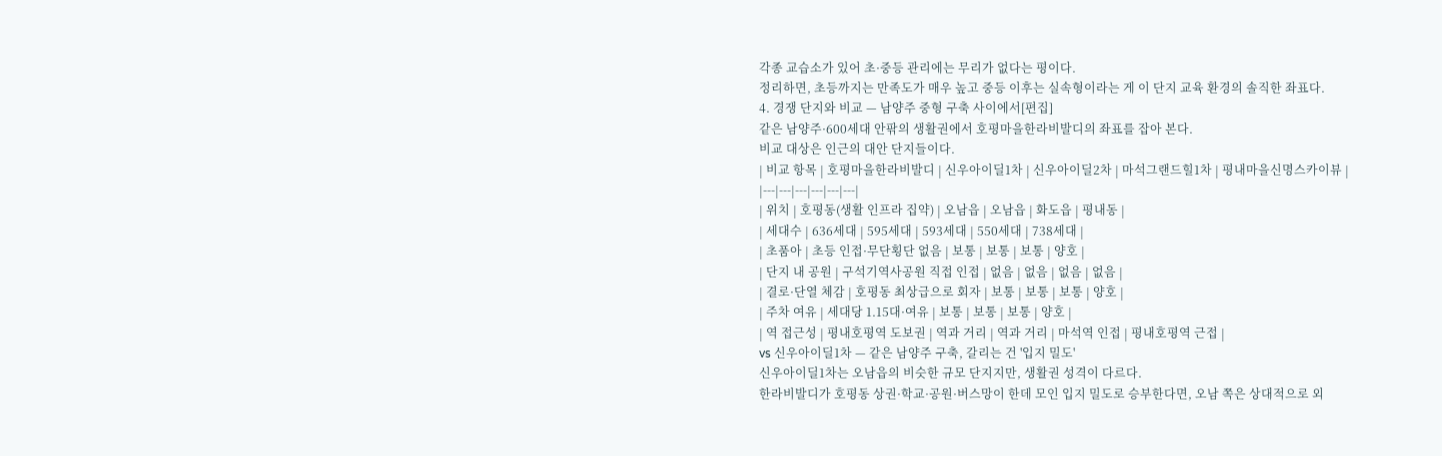각종 교습소가 있어 초·중등 관리에는 무리가 없다는 평이다.
정리하면, 초등까지는 만족도가 매우 높고 중등 이후는 실속형이라는 게 이 단지 교육 환경의 솔직한 좌표다.
4. 경쟁 단지와 비교 — 남양주 중형 구축 사이에서[편집]
같은 남양주·600세대 안팎의 생활권에서 호평마을한라비발디의 좌표를 잡아 본다.
비교 대상은 인근의 대안 단지들이다.
| 비교 항목 | 호평마을한라비발디 | 신우아이딜1차 | 신우아이딜2차 | 마석그랜드힐1차 | 평내마을신명스카이뷰 |
|---|---|---|---|---|---|
| 위치 | 호평동(생활 인프라 집약) | 오남읍 | 오남읍 | 화도읍 | 평내동 |
| 세대수 | 636세대 | 595세대 | 593세대 | 550세대 | 738세대 |
| 초품아 | 초등 인접·무단횡단 없음 | 보통 | 보통 | 보통 | 양호 |
| 단지 내 공원 | 구석기역사공원 직접 인접 | 없음 | 없음 | 없음 | 없음 |
| 결로·단열 체감 | 호평동 최상급으로 회자 | 보통 | 보통 | 보통 | 양호 |
| 주차 여유 | 세대당 1.15대·여유 | 보통 | 보통 | 보통 | 양호 |
| 역 접근성 | 평내호평역 도보권 | 역과 거리 | 역과 거리 | 마석역 인접 | 평내호평역 근접 |
vs 신우아이딜1차 — 같은 남양주 구축, 갈리는 건 '입지 밀도'
신우아이딜1차는 오남읍의 비슷한 규모 단지지만, 생활권 성격이 다르다.
한라비발디가 호평동 상권·학교·공원·버스망이 한데 모인 입지 밀도로 승부한다면, 오남 쪽은 상대적으로 외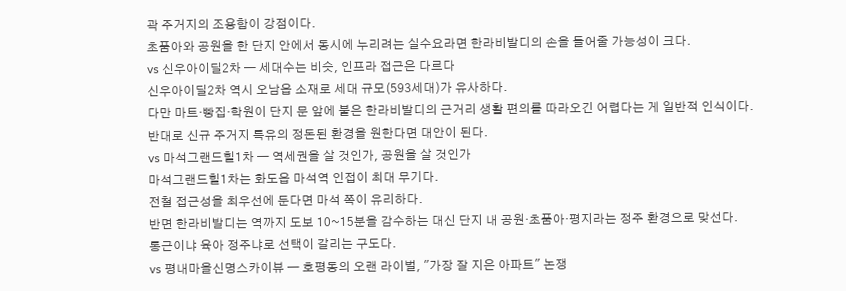곽 주거지의 조용함이 강점이다.
초품아와 공원을 한 단지 안에서 동시에 누리려는 실수요라면 한라비발디의 손을 들어줄 가능성이 크다.
vs 신우아이딜2차 — 세대수는 비슷, 인프라 접근은 다르다
신우아이딜2차 역시 오남읍 소재로 세대 규모(593세대)가 유사하다.
다만 마트·빵집·학원이 단지 문 앞에 붙은 한라비발디의 근거리 생활 편의를 따라오긴 어렵다는 게 일반적 인식이다.
반대로 신규 주거지 특유의 정돈된 환경을 원한다면 대안이 된다.
vs 마석그랜드힐1차 — 역세권을 살 것인가, 공원을 살 것인가
마석그랜드힐1차는 화도읍 마석역 인접이 최대 무기다.
전철 접근성을 최우선에 둔다면 마석 쪽이 유리하다.
반면 한라비발디는 역까지 도보 10~15분을 감수하는 대신 단지 내 공원·초품아·평지라는 정주 환경으로 맞선다.
통근이냐 육아 정주냐로 선택이 갈리는 구도다.
vs 평내마을신명스카이뷰 — 호평동의 오랜 라이벌, "가장 잘 지은 아파트" 논쟁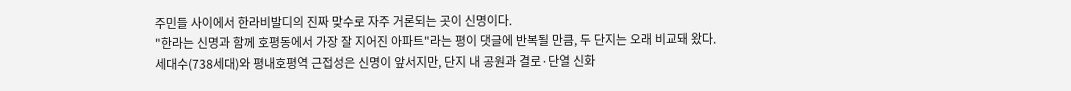주민들 사이에서 한라비발디의 진짜 맞수로 자주 거론되는 곳이 신명이다.
"한라는 신명과 함께 호평동에서 가장 잘 지어진 아파트"라는 평이 댓글에 반복될 만큼, 두 단지는 오래 비교돼 왔다.
세대수(738세대)와 평내호평역 근접성은 신명이 앞서지만, 단지 내 공원과 결로·단열 신화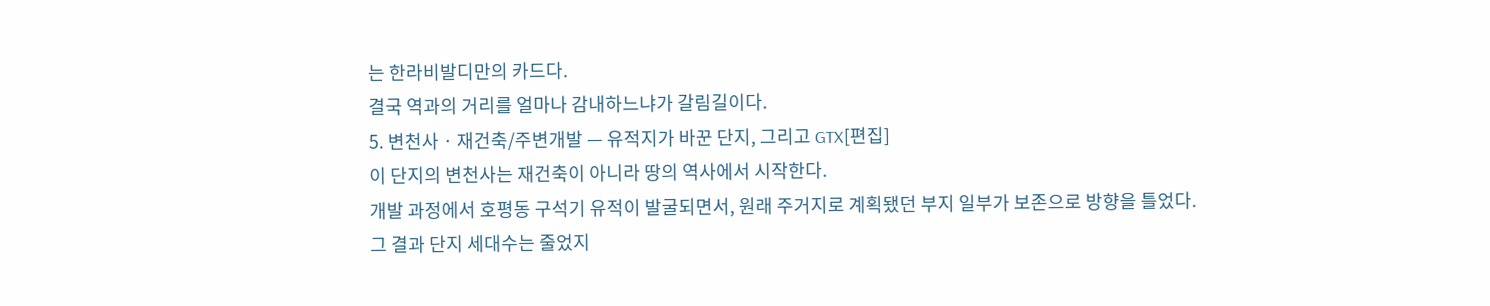는 한라비발디만의 카드다.
결국 역과의 거리를 얼마나 감내하느냐가 갈림길이다.
5. 변천사 · 재건축/주변개발 — 유적지가 바꾼 단지, 그리고 GTX[편집]
이 단지의 변천사는 재건축이 아니라 땅의 역사에서 시작한다.
개발 과정에서 호평동 구석기 유적이 발굴되면서, 원래 주거지로 계획됐던 부지 일부가 보존으로 방향을 틀었다.
그 결과 단지 세대수는 줄었지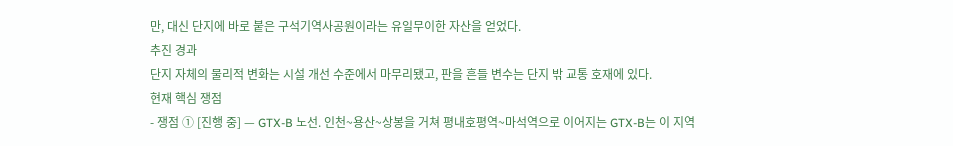만, 대신 단지에 바로 붙은 구석기역사공원이라는 유일무이한 자산을 얻었다.
추진 경과
단지 자체의 물리적 변화는 시설 개선 수준에서 마무리됐고, 판을 흔들 변수는 단지 밖 교통 호재에 있다.
현재 핵심 쟁점
- 쟁점 ① [진행 중] — GTX-B 노선. 인천~용산~상봉을 거쳐 평내호평역~마석역으로 이어지는 GTX-B는 이 지역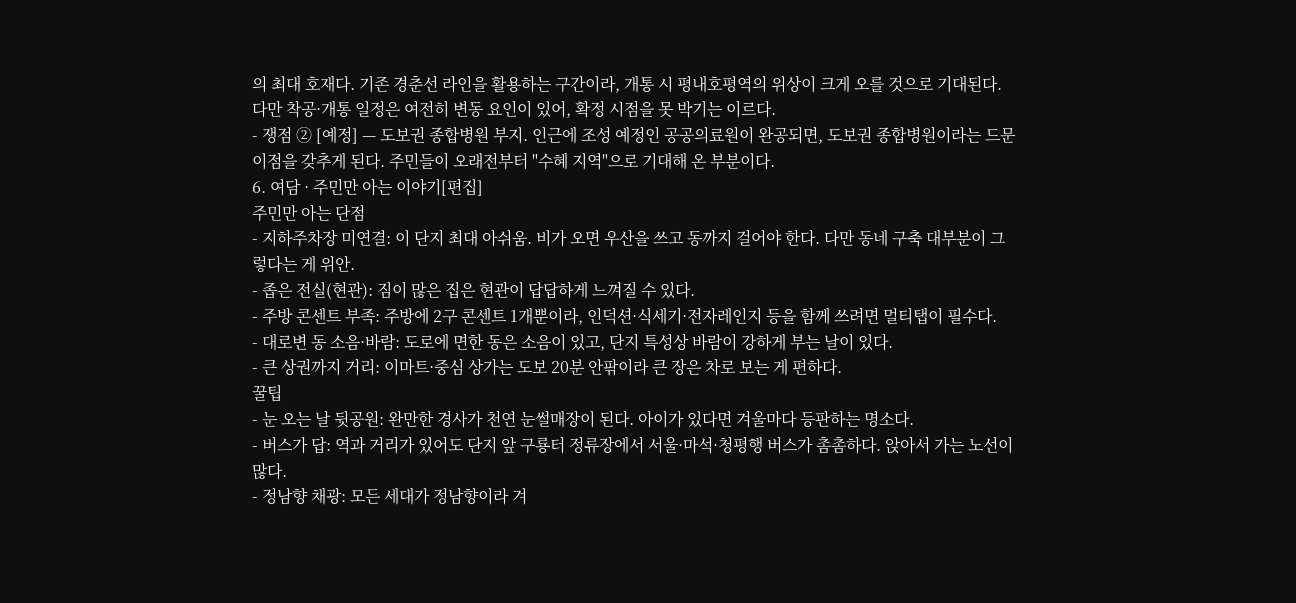의 최대 호재다. 기존 경춘선 라인을 활용하는 구간이라, 개통 시 평내호평역의 위상이 크게 오를 것으로 기대된다. 다만 착공·개통 일정은 여전히 변동 요인이 있어, 확정 시점을 못 박기는 이르다.
- 쟁점 ② [예정] — 도보권 종합병원 부지. 인근에 조성 예정인 공공의료원이 완공되면, 도보권 종합병원이라는 드문 이점을 갖추게 된다. 주민들이 오래전부터 "수혜 지역"으로 기대해 온 부분이다.
6. 여담 · 주민만 아는 이야기[편집]
주민만 아는 단점
- 지하주차장 미연결: 이 단지 최대 아쉬움. 비가 오면 우산을 쓰고 동까지 걸어야 한다. 다만 동네 구축 대부분이 그렇다는 게 위안.
- 좁은 전실(현관): 짐이 많은 집은 현관이 답답하게 느껴질 수 있다.
- 주방 콘센트 부족: 주방에 2구 콘센트 1개뿐이라, 인덕션·식세기·전자레인지 등을 함께 쓰려면 멀티탭이 필수다.
- 대로변 동 소음·바람: 도로에 면한 동은 소음이 있고, 단지 특성상 바람이 강하게 부는 날이 있다.
- 큰 상권까지 거리: 이마트·중심 상가는 도보 20분 안팎이라 큰 장은 차로 보는 게 편하다.
꿀팁
- 눈 오는 날 뒷공원: 완만한 경사가 천연 눈썰매장이 된다. 아이가 있다면 겨울마다 등판하는 명소다.
- 버스가 답: 역과 거리가 있어도 단지 앞 구룡터 정류장에서 서울·마석·청평행 버스가 촘촘하다. 앉아서 가는 노선이 많다.
- 정남향 채광: 모든 세대가 정남향이라 겨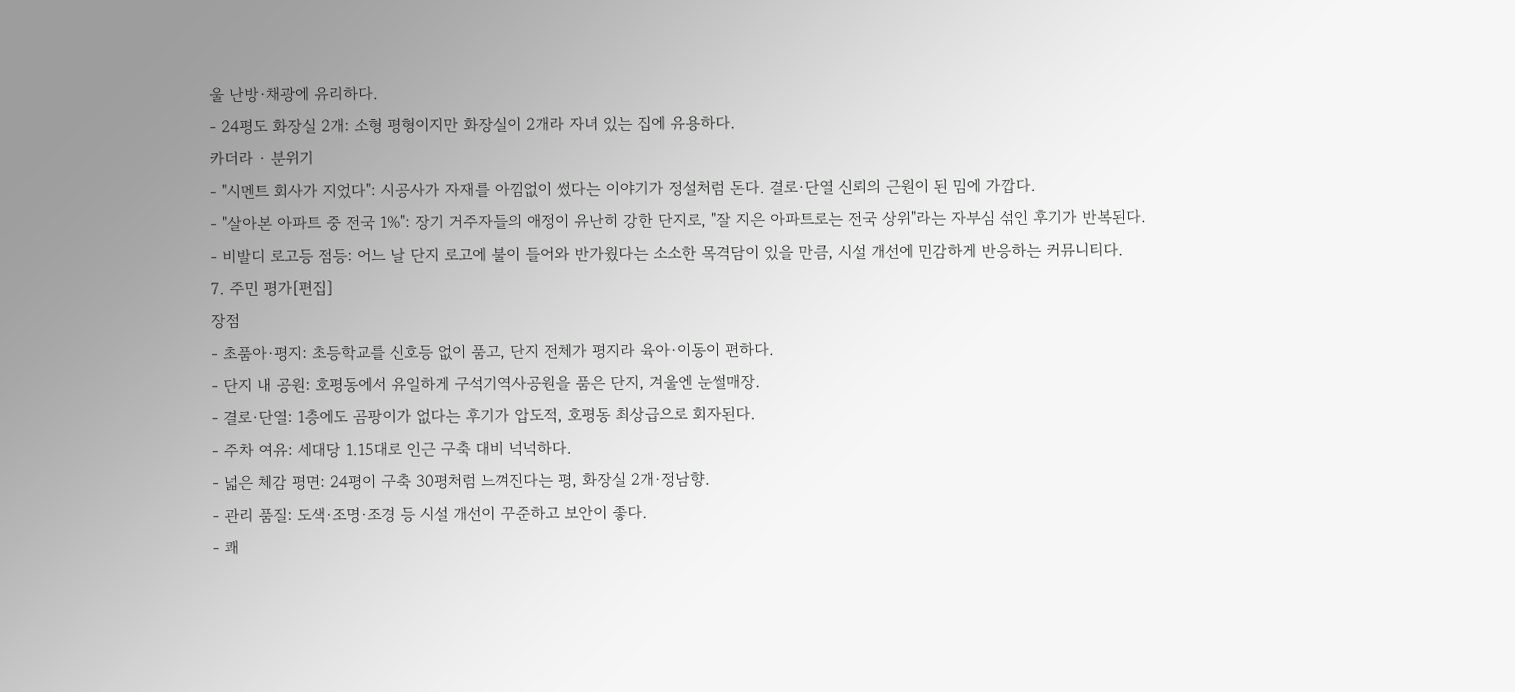울 난방·채광에 유리하다.
- 24평도 화장실 2개: 소형 평형이지만 화장실이 2개라 자녀 있는 집에 유용하다.
카더라 · 분위기
- "시멘트 회사가 지었다": 시공사가 자재를 아낌없이 썼다는 이야기가 정설처럼 돈다. 결로·단열 신뢰의 근원이 된 밈에 가깝다.
- "살아본 아파트 중 전국 1%": 장기 거주자들의 애정이 유난히 강한 단지로, "잘 지은 아파트로는 전국 상위"라는 자부심 섞인 후기가 반복된다.
- 비발디 로고등 점등: 어느 날 단지 로고에 불이 들어와 반가웠다는 소소한 목격담이 있을 만큼, 시설 개선에 민감하게 반응하는 커뮤니티다.
7. 주민 평가[편집]
장점
- 초품아·평지: 초등학교를 신호등 없이 품고, 단지 전체가 평지라 육아·이동이 편하다.
- 단지 내 공원: 호평동에서 유일하게 구석기역사공원을 품은 단지, 겨울엔 눈썰매장.
- 결로·단열: 1층에도 곰팡이가 없다는 후기가 압도적, 호평동 최상급으로 회자된다.
- 주차 여유: 세대당 1.15대로 인근 구축 대비 넉넉하다.
- 넓은 체감 평면: 24평이 구축 30평처럼 느껴진다는 평, 화장실 2개·정남향.
- 관리 품질: 도색·조명·조경 등 시설 개선이 꾸준하고 보안이 좋다.
- 쾌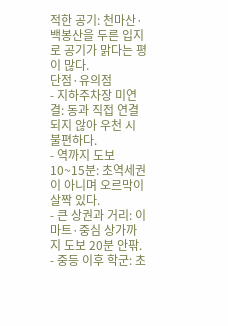적한 공기: 천마산·백봉산을 두른 입지로 공기가 맑다는 평이 많다.
단점·유의점
- 지하주차장 미연결: 동과 직접 연결되지 않아 우천 시 불편하다.
- 역까지 도보 10~15분: 초역세권이 아니며 오르막이 살짝 있다.
- 큰 상권과 거리: 이마트·중심 상가까지 도보 20분 안팎.
- 중등 이후 학군: 초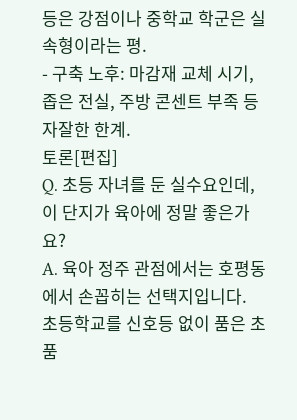등은 강점이나 중학교 학군은 실속형이라는 평.
- 구축 노후: 마감재 교체 시기, 좁은 전실, 주방 콘센트 부족 등 자잘한 한계.
토론[편집]
Q. 초등 자녀를 둔 실수요인데, 이 단지가 육아에 정말 좋은가요?
A. 육아 정주 관점에서는 호평동에서 손꼽히는 선택지입니다.
초등학교를 신호등 없이 품은 초품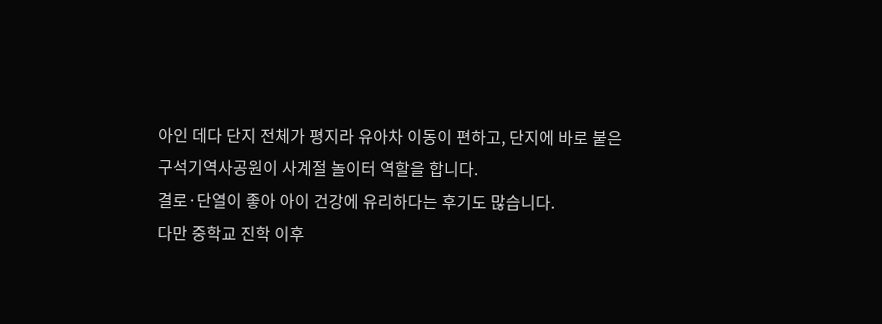아인 데다 단지 전체가 평지라 유아차 이동이 편하고, 단지에 바로 붙은 구석기역사공원이 사계절 놀이터 역할을 합니다.
결로·단열이 좋아 아이 건강에 유리하다는 후기도 많습니다.
다만 중학교 진학 이후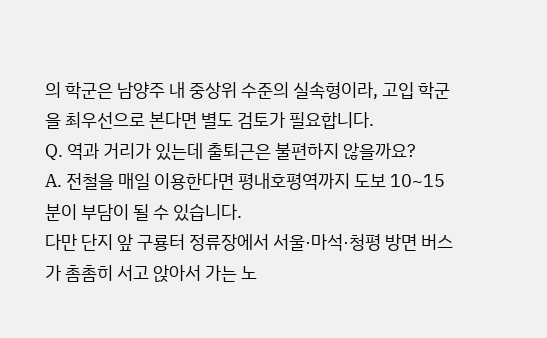의 학군은 남양주 내 중상위 수준의 실속형이라, 고입 학군을 최우선으로 본다면 별도 검토가 필요합니다.
Q. 역과 거리가 있는데 출퇴근은 불편하지 않을까요?
A. 전철을 매일 이용한다면 평내호평역까지 도보 10~15분이 부담이 될 수 있습니다.
다만 단지 앞 구룡터 정류장에서 서울·마석·청평 방면 버스가 촘촘히 서고 앉아서 가는 노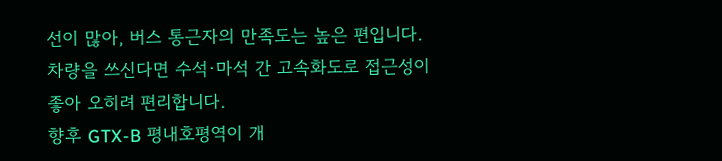선이 많아, 버스 통근자의 만족도는 높은 편입니다.
차량을 쓰신다면 수석·마석 간 고속화도로 접근성이 좋아 오히려 편리합니다.
향후 GTX-B 평내호평역이 개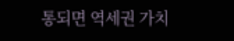통되면 역세권 가치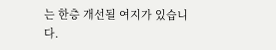는 한층 개선될 여지가 있습니다.